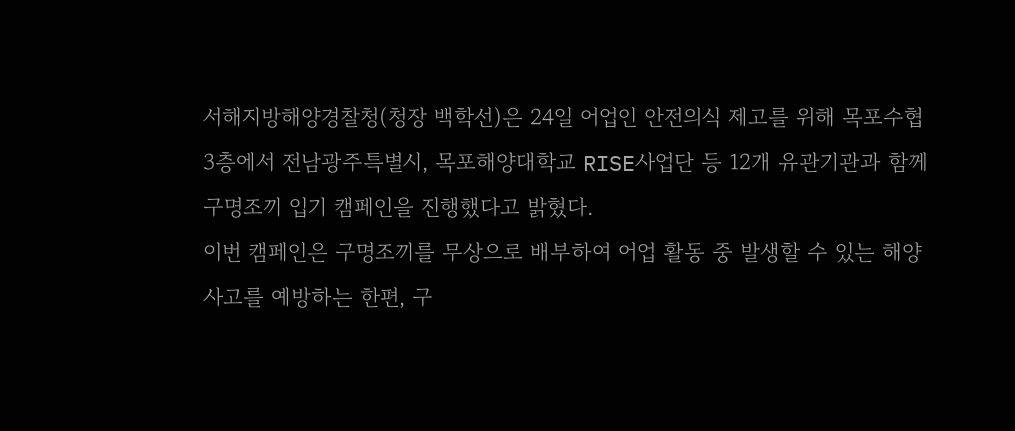서해지방해양경찰청(청장 백학선)은 24일 어업인 안전의식 제고를 위해 목포수협 3층에서 전남광주특별시, 목포해양대학교 RISE사업단 등 12개 유관기관과 함께 구명조끼 입기 캠페인을 진행했다고 밝혔다.
이번 캠페인은 구명조끼를 무상으로 배부하여 어업 활동 중 발생할 수 있는 해양사고를 예방하는 한편, 구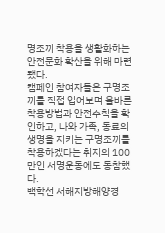명조끼 착용을 생활화하는 안전문화 확산을 위해 마련됐다.
캠페인 참여자들은 구명조끼를 직접 입어보며 올바른 착용방법과 안전수칙을 확인하고, 나와 가족, 동료의 생명을 지키는 구명조끼를 착용하겠다는 취지의 100만인 서명운동에도 동참했다.
백학선 서해지방해양경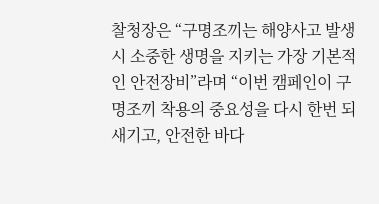찰청장은 “구명조끼는 해양사고 발생 시 소중한 생명을 지키는 가장 기본적인 안전장비”라며 “이번 캠페인이 구명조끼 착용의 중요성을 다시 한번 되새기고, 안전한 바다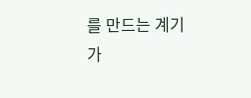를 만드는 계기가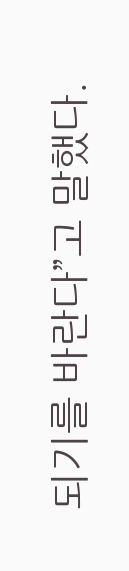되기를 바란다”고 말했다.